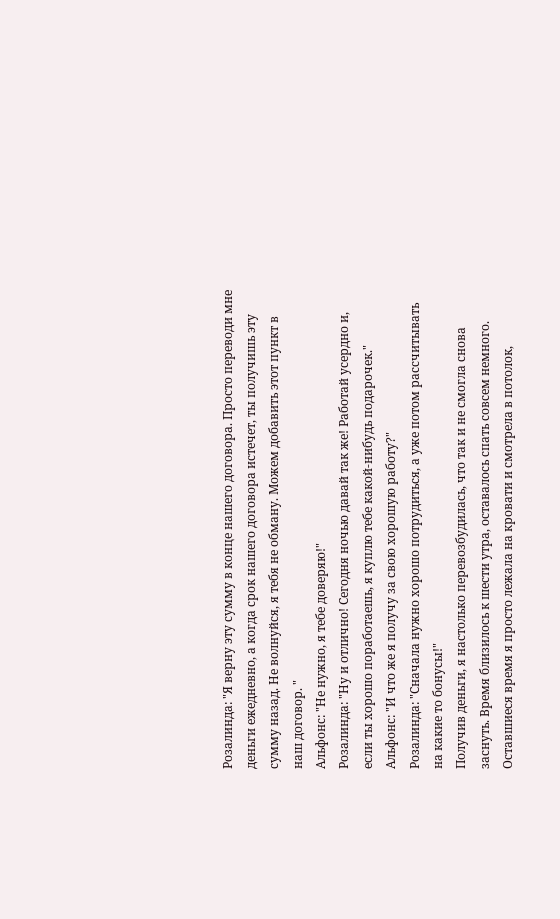Розалинда: "Я верну эту сумму в конце нашего договора. Просто переводи мне деньги ежедневно, а когда срок нашего договора истечет, ты получишь эту сумму назад. Не волнуйся, я тебя не обману. Можем добавить этот пункт в наш договор. "
Альфонс: "Не нужно, я тебе доверяю!"
Розалинда: "Ну и отлично! Сегодня ночью давай так же! Работай усердно и, если ты хорошо поработаешь, я куплю тебе какой-нибудь подарочек."
Альфонс: "И что же я получу за свою хорошую работу?"
Розалинда: "Сначала нужно хорошо потрудиться, а уже потом рассчитывать на какие то бонусы!"
Получив деньги, я настолько перевозбудилась, что так и не смогла снова заснуть. Время близилось к шести утра, оставалось спать совсем немного. Оставшиеся время я просто лежала на кровати и смотрела в потолок,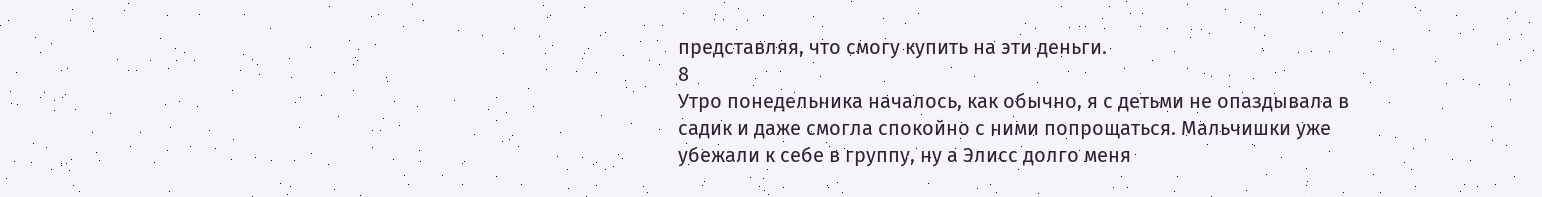представляя, что смогу купить на эти деньги.
8
Утро понедельника началось, как обычно, я с детьми не опаздывала в садик и даже смогла спокойно с ними попрощаться. Мальчишки уже убежали к себе в группу, ну а Элисс долго меня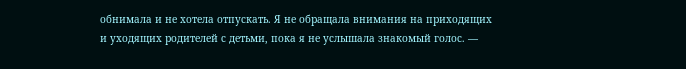обнимала и не хотела отпускать. Я не обращала внимания на приходящих и уходящих родителей с детьми, пока я не услышала знакомый голос. —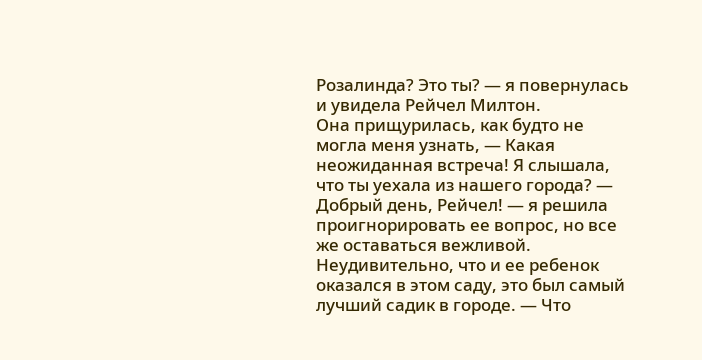Розалинда? Это ты? — я повернулась и увидела Рейчел Милтон.
Она прищурилась, как будто не могла меня узнать, — Какая неожиданная встреча! Я слышала, что ты уехала из нашего города? — Добрый день, Рейчел! — я решила проигнорировать ее вопрос, но все же оставаться вежливой. Неудивительно, что и ее ребенок оказался в этом саду, это был самый лучший садик в городе. — Что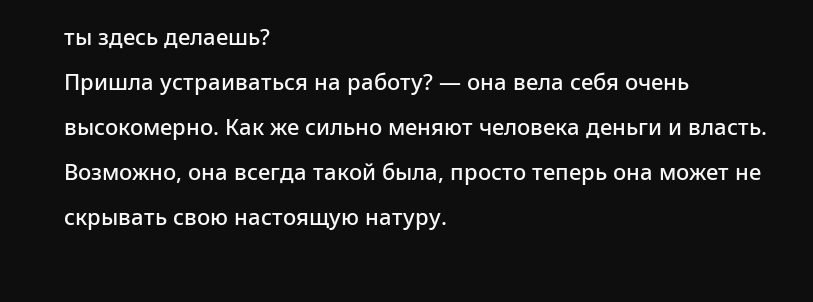ты здесь делаешь?
Пришла устраиваться на работу? — она вела себя очень высокомерно. Как же сильно меняют человека деньги и власть. Возможно, она всегда такой была, просто теперь она может не скрывать свою настоящую натуру.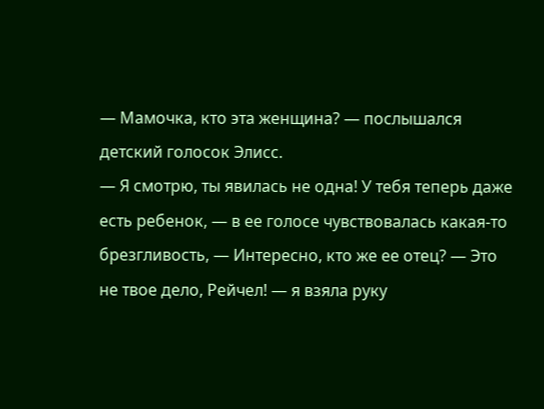— Мамочка, кто эта женщина? — послышался детский голосок Элисс.
— Я смотрю, ты явилась не одна! У тебя теперь даже есть ребенок, — в ее голосе чувствовалась какая-то брезгливость, — Интересно, кто же ее отец? — Это не твое дело, Рейчел! — я взяла руку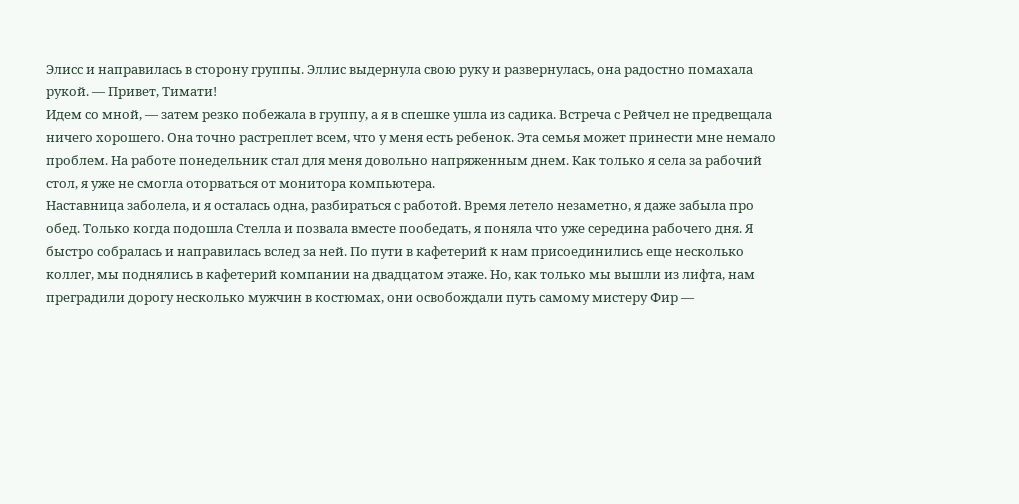Элисс и направилась в сторону группы. Эллис выдернула свою руку и развернулась, она радостно помахала рукой. — Привет, Тимати!
Идем со мной, — затем резко побежала в группу, а я в спешке ушла из садика. Встреча с Рейчел не предвещала ничего хорошего. Она точно растреплет всем, что у меня есть ребенок. Эта семья может принести мне немало проблем. На работе понедельник стал для меня довольно напряженным днем. Как только я села за рабочий стол, я уже не смогла оторваться от монитора компьютера.
Наставница заболела, и я осталась одна, разбираться с работой. Время летело незаметно, я даже забыла про обед. Только когда подошла Стелла и позвала вместе пообедать, я поняла что уже середина рабочего дня. Я быстро собралась и направилась вслед за ней. По пути в кафетерий к нам присоединились еще несколько коллег, мы поднялись в кафетерий компании на двадцатом этаже. Но, как только мы вышли из лифта, нам преградили дорогу несколько мужчин в костюмах, они освобождали путь самому мистеру Фир —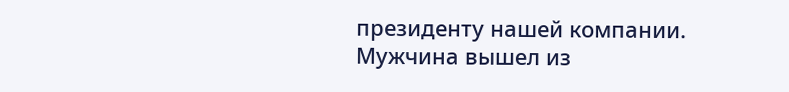президенту нашей компании.
Мужчина вышел из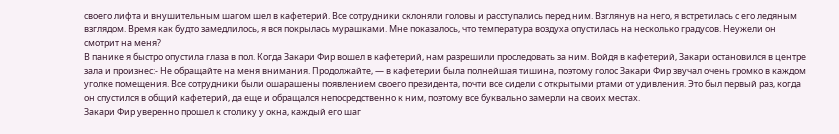своего лифта и внушительным шагом шел в кафетерий. Все сотрудники склоняли головы и расступались перед ним. Взглянув на него, я встретилась с его ледяным взглядом. Время как будто замедлилось, я вся покрылась мурашками. Мне показалось, что температура воздуха опустилась на несколько градусов. Неужели он смотрит на меня?
В панике я быстро опустила глаза в пол. Когда Закари Фир вошел в кафетерий, нам разрешили проследовать за ним. Войдя в кафетерий, Закари остановился в центре зала и произнес:- Не обращайте на меня внимания. Продолжайте, — в кафетерии была полнейшая тишина, поэтому голос Закари Фир звучал очень громко в каждом уголке помещения. Все сотрудники были ошарашены появлением своего президента, почти все сидели с открытыми ртами от удивления. Это был первый раз, когда он спустился в общий кафетерий, да еще и обращался непосредственно к ним, поэтому все буквально замерли на своих местах.
Закари Фир уверенно прошел к столику у окна, каждый его шаг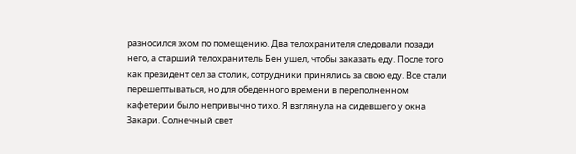разносился эхом по помещению. Два телохранителя следовали позади него, а старший телохранитель Бен ушел, чтобы заказать еду. После того как президент сел за столик, сотрудники принялись за свою еду. Все стали перешептываться, но для обеденного времени в переполненном кафетерии было непривычно тихо. Я взглянула на сидевшего у окна Закари. Солнечный свет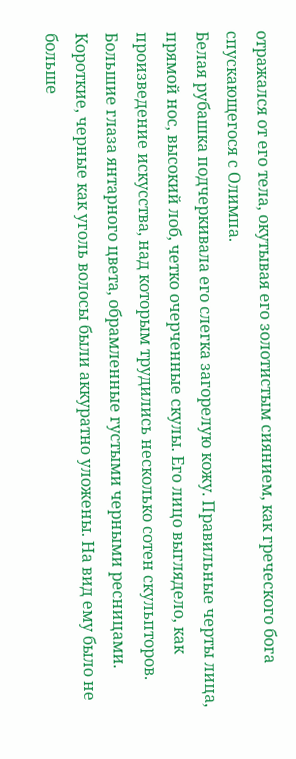отражался от его тела, окутывая его золотистым сиянием, как греческого бога спускающегося с Олимпа.
Белая рубашка подчеркивала его слегка загорелую кожу. Правильные черты лица, прямой нос, высокий лоб, четко очерченные скулы. Его лицо выглядело, как произведение искусства, над которым трудились несколько сотен скульпторов. Большие глаза янтарного цвета, обрамленные густыми черными ресницами. Короткие, черные как уголь волосы были аккуратно уложены. На вид ему было не больше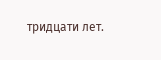тридцати лет.